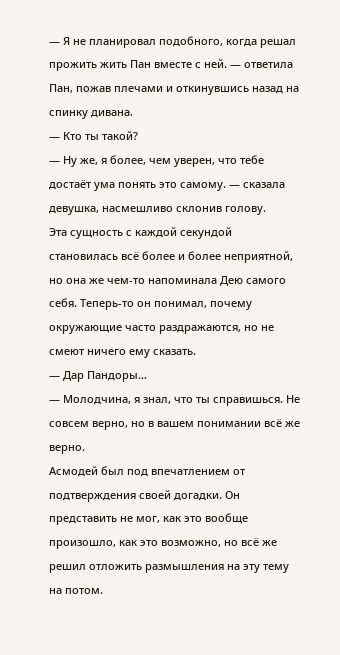— Я не планировал подобного, когда решал прожить жить Пан вместе с ней. — ответила Пан, пожав плечами и откинувшись назад на спинку дивана.
— Кто ты такой?
— Ну же, я более, чем уверен, что тебе достаёт ума понять это самому. — сказала девушка, насмешливо склонив голову.
Эта сущность с каждой секундой становилась всё более и более неприятной, но она же чем-то напоминала Дею самого себя. Теперь-то он понимал, почему окружающие часто раздражаются, но не смеют ничего ему сказать.
— Дар Пандоры…
— Молодчина, я знал, что ты справишься. Не совсем верно, но в вашем понимании всё же верно.
Асмодей был под впечатлением от подтверждения своей догадки. Он представить не мог, как это вообще произошло, как это возможно, но всё же решил отложить размышления на эту тему на потом.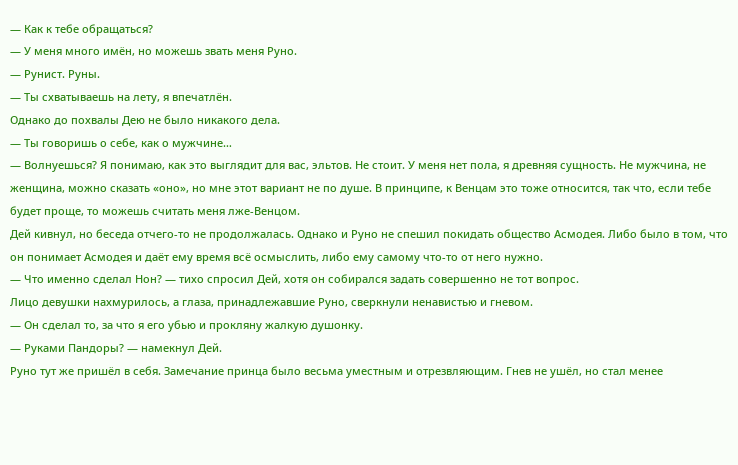— Как к тебе обращаться?
— У меня много имён, но можешь звать меня Руно.
— Рунист. Руны.
— Ты схватываешь на лету, я впечатлён.
Однако до похвалы Дею не было никакого дела.
— Ты говоришь о себе, как о мужчине…
— Волнуешься? Я понимаю, как это выглядит для вас, эльтов. Не стоит. У меня нет пола, я древняя сущность. Не мужчина, не женщина, можно сказать «оно», но мне этот вариант не по душе. В принципе, к Венцам это тоже относится, так что, если тебе будет проще, то можешь считать меня лже-Венцом.
Дей кивнул, но беседа отчего-то не продолжалась. Однако и Руно не спешил покидать общество Асмодея. Либо было в том, что он понимает Асмодея и даёт ему время всё осмыслить, либо ему самому что-то от него нужно.
— Что именно сделал Нон? — тихо спросил Дей, хотя он собирался задать совершенно не тот вопрос.
Лицо девушки нахмурилось, а глаза, принадлежавшие Руно, сверкнули ненавистью и гневом.
— Он сделал то, за что я его убью и прокляну жалкую душонку.
— Руками Пандоры? — намекнул Дей.
Руно тут же пришёл в себя. Замечание принца было весьма уместным и отрезвляющим. Гнев не ушёл, но стал менее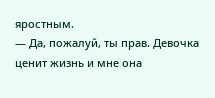яростным.
— Да, пожалуй, ты прав. Девочка ценит жизнь и мне она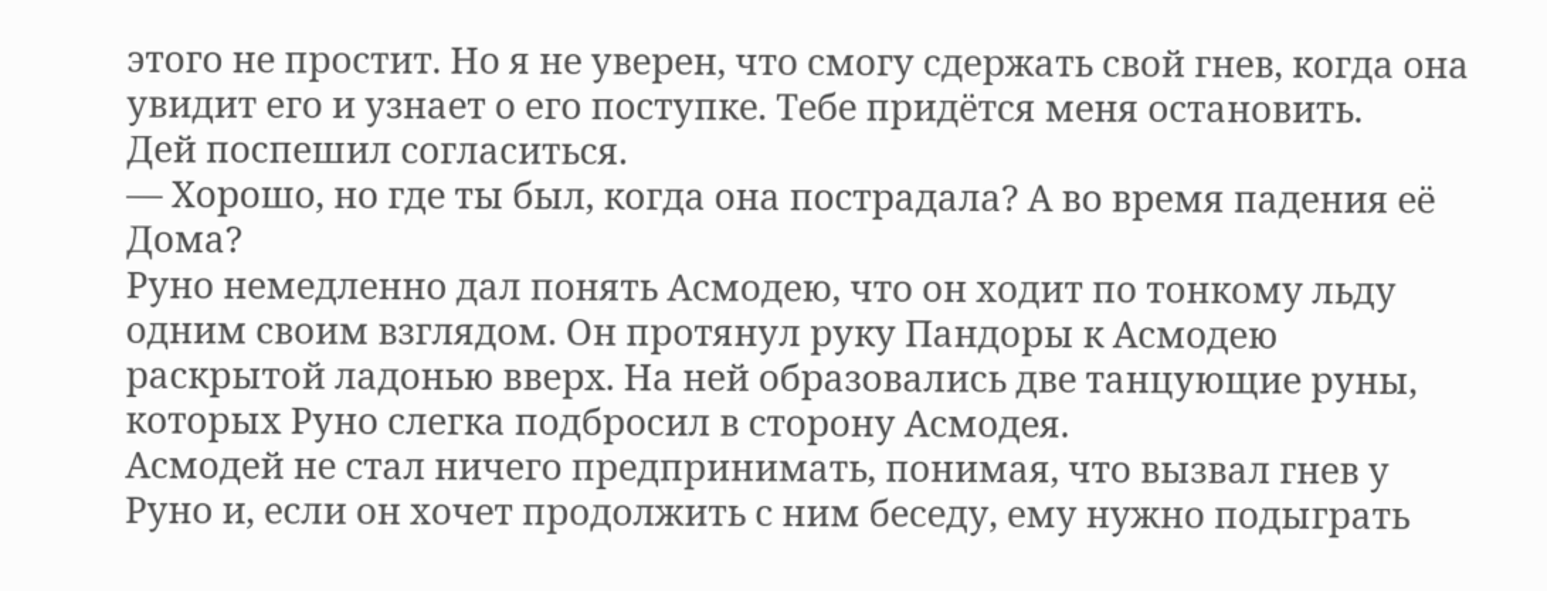этого не простит. Но я не уверен, что смогу сдержать свой гнев, когда она увидит его и узнает о его поступке. Тебе придётся меня остановить.
Дей поспешил согласиться.
— Хорошо, но где ты был, когда она пострадала? А во время падения её Дома?
Руно немедленно дал понять Асмодею, что он ходит по тонкому льду одним своим взглядом. Он протянул руку Пандоры к Асмодею раскрытой ладонью вверх. На ней образовались две танцующие руны, которых Руно слегка подбросил в сторону Асмодея.
Асмодей не стал ничего предпринимать, понимая, что вызвал гнев у Руно и, если он хочет продолжить с ним беседу, ему нужно подыграть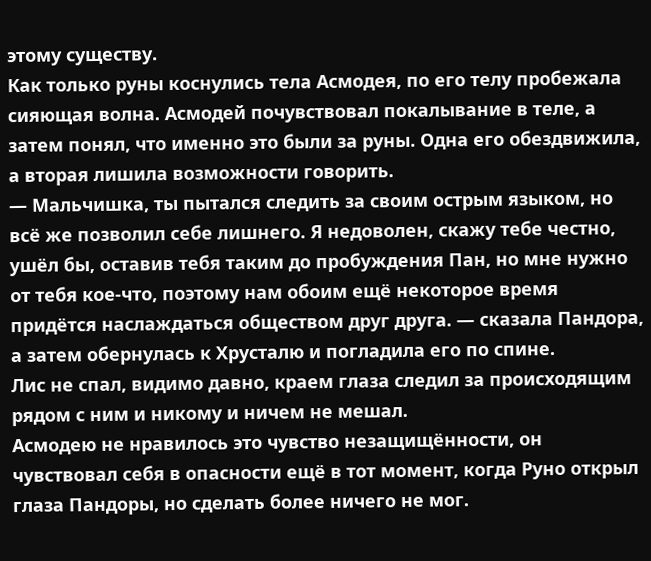этому существу.
Как только руны коснулись тела Асмодея, по его телу пробежала сияющая волна. Асмодей почувствовал покалывание в теле, а затем понял, что именно это были за руны. Одна его обездвижила, а вторая лишила возможности говорить.
— Мальчишка, ты пытался следить за своим острым языком, но всё же позволил себе лишнего. Я недоволен, скажу тебе честно, ушёл бы, оставив тебя таким до пробуждения Пан, но мне нужно от тебя кое-что, поэтому нам обоим ещё некоторое время придётся наслаждаться обществом друг друга. — сказала Пандора, а затем обернулась к Хрусталю и погладила его по спине.
Лис не спал, видимо давно, краем глаза следил за происходящим рядом с ним и никому и ничем не мешал.
Асмодею не нравилось это чувство незащищённости, он чувствовал себя в опасности ещё в тот момент, когда Руно открыл глаза Пандоры, но сделать более ничего не мог.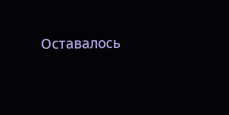Оставалось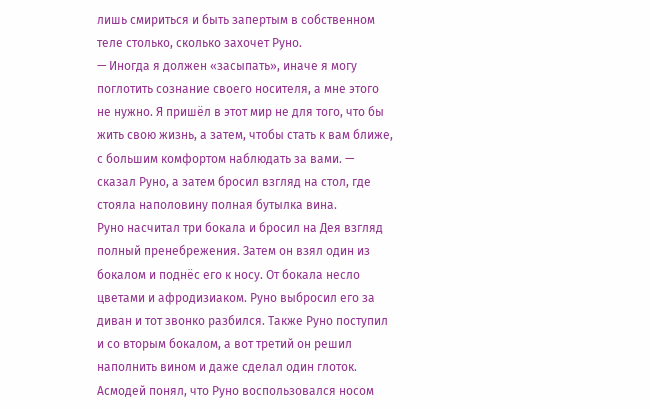лишь смириться и быть запертым в собственном теле столько, сколько захочет Руно.
— Иногда я должен «засыпать», иначе я могу поглотить сознание своего носителя, а мне этого не нужно. Я пришёл в этот мир не для того, что бы жить свою жизнь, а затем, чтобы стать к вам ближе, с большим комфортом наблюдать за вами. — сказал Руно, а затем бросил взгляд на стол, где стояла наполовину полная бутылка вина.
Руно насчитал три бокала и бросил на Дея взгляд полный пренебрежения. Затем он взял один из бокалом и поднёс его к носу. От бокала несло цветами и афродизиаком. Руно выбросил его за диван и тот звонко разбился. Также Руно поступил и со вторым бокалом, а вот третий он решил наполнить вином и даже сделал один глоток. Асмодей понял, что Руно воспользовался носом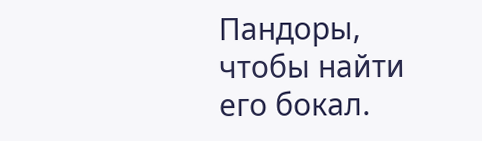Пандоры, чтобы найти его бокал.